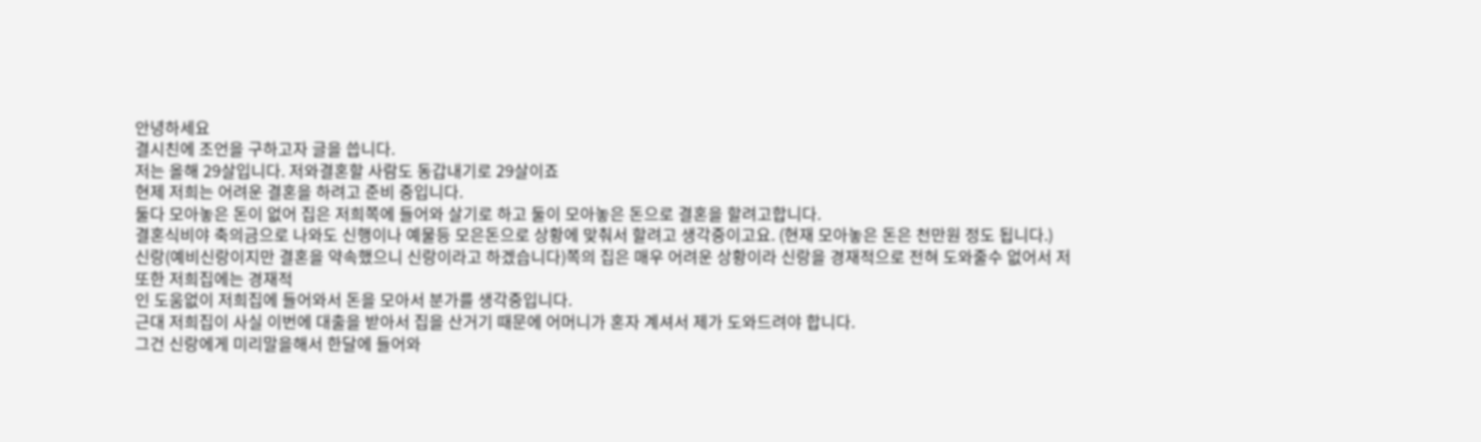안녕하세요
결시친에 조언을 구하고자 글을 씁니다.
저는 올해 29살입니다. 저와결혼할 사람도 동갑내기로 29살이죠
현제 저희는 어려운 결혼을 하려고 준비 중입니다.
둘다 모아놓은 돈이 없어 집은 저희쪽에 들어와 살기로 하고 둘이 모아놓은 돈으로 결혼을 할려고합니다.
결혼식비야 축의금으로 나와도 신행이나 예물등 모은돈으로 상황에 맞춰서 할려고 생각중이고요. (현재 모아놓은 돈은 천만원 정도 됩니다.)
신랑(예비신랑이지만 결혼을 약속했으니 신랑이라고 하겠습니다)쪽의 집은 매우 어려운 상황이라 신랑을 경재적으로 전혀 도와줄수 없어서 저또한 저희집에는 경재적
인 도움없이 저희집에 들어와서 돈을 모아서 분가를 생각중입니다.
근대 저희집이 사실 이번에 대출을 받아서 집을 산거기 때문에 어머니가 혼자 계셔서 제가 도와드려야 합니다.
그건 신랑에게 미리말을해서 한달에 들어와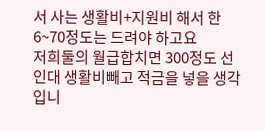서 사는 생활비+지원비 해서 한 6~70정도는 드려야 하고요
저희둘의 월급합치면 300정도 선인대 생활비빼고 적금을 넣을 생각입니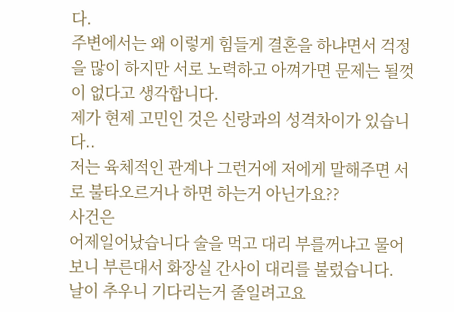다.
주변에서는 왜 이렇게 힘들게 결혼을 하냐면서 걱정을 많이 하지만 서로 노력하고 아껴가면 문제는 될껏이 없다고 생각합니다.
제가 현제 고민인 것은 신랑과의 성격차이가 있습니다..
저는 육체적인 관계나 그런거에 저에게 말해주면 서로 불타오르거나 하면 하는거 아닌가요??
사건은
어제일어났습니다 술을 먹고 대리 부를꺼냐고 물어보니 부른대서 화장실 간사이 대리를 불렀습니다.
날이 추우니 기다리는거 줄일려고요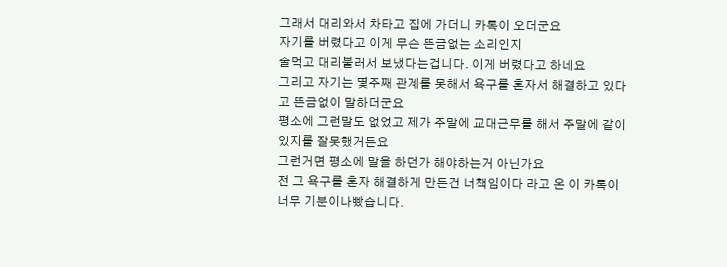그래서 대리와서 차타고 집에 가더니 카톡이 오더군요
자기를 버렸다고 이게 무슨 뜬금없는 소리인지
술먹고 대리불러서 보냈다는겁니다. 이게 버렸다고 하네요
그리고 자기는 몇주째 관계를 못해서 욕구를 혼자서 해결하고 있다고 뜬금없이 말하더군요
평소에 그런말도 없었고 제가 주말에 교대근무를 해서 주말에 같이 있지를 잘못했거든요
그런거면 평소에 말을 하던가 해야하는거 아닌가요
전 그 욕구를 혼자 해결하게 만든건 너책임이다 라고 온 이 카톡이 너무 기분이나빴습니다.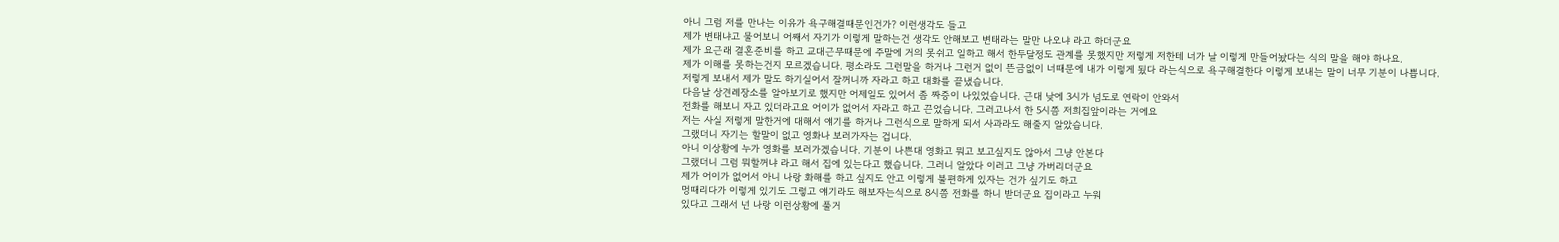아니 그럼 저를 만나는 이유가 욕구해결때문인건가? 이런생각도 들고
제가 변태냐고 물어보니 어째서 자기가 이렇게 말하는건 생각도 안해보고 변태라는 말만 나오냐 라고 하더군요
제가 요근래 결혼준비를 하고 교대근무때문에 주말에 거의 못쉬고 일하고 해서 한두달정도 관계를 못했지만 저렇게 저한테 너가 날 이렇게 만들어놨다는 식의 말을 해야 하나요.
제가 이해를 못하는건지 모르겠습니다. 평소라도 그런말을 하거나 그런거 없이 뜬금없이 너때문에 내가 이렇게 됬다 라는식으로 욕구해결한다 이렇게 보내는 말이 너무 기분이 나쁩니다.
저렇게 보내서 제가 말도 하기실어서 잘꺼니까 자라고 하고 대화를 끝냈습니다.
다음날 상견례장소를 알아보기로 했지만 어제일도 있어서 좀 짜증이 나있었습니다. 근대 낮에 3시가 넘도로 연락이 안와서
전화를 해보니 자고 있더라고요 어이가 없어서 자라고 하고 끈었습니다. 그러고나서 한 5시쯤 저희집앞이라는 거에요
저는 사실 저렇게 말한거에 대해서 얘기를 하거나 그런식으로 말하게 되서 사과라도 해줄지 알았습니다.
그랬더니 자기는 할말이 없고 영화나 보러가자는 겁니다.
아니 이상황에 누가 영화를 보러가겠습니다. 기분이 나쁜대 영화고 뭐고 보고싶지도 않아서 그냥 안본다
그랬더니 그럼 뭐할꺼냐 라고 해서 집에 있는다고 했습니다. 그러니 알았다 이러고 그냥 가버리더군요
제가 어이가 없어서 아니 나랑 화해를 하고 싶지도 안고 이렇게 불편하게 있자는 건가 싶기도 하고
멍때리다가 이렇게 있기도 그렇고 얘기라도 해보자는식으로 8시쯤 전화를 하니 받더군요 집이라고 누워
있다고 그래서 넌 나랑 이런상황에 풀거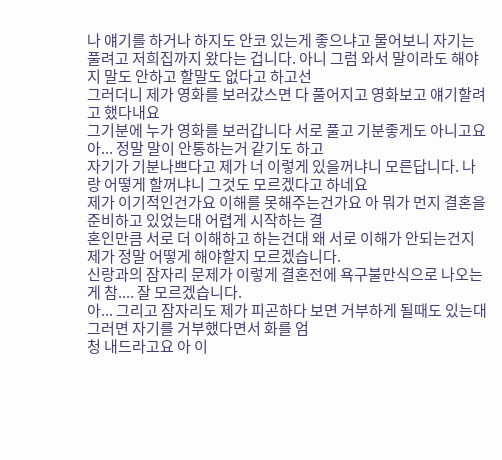나 얘기를 하거나 하지도 안코 있는게 좋으냐고 물어보니 자기는
풀려고 저희집까지 왔다는 겁니다. 아니 그럼 와서 말이라도 해야지 말도 안하고 할말도 없다고 하고선
그러더니 제가 영화를 보러갔스면 다 풀어지고 영화보고 얘기할려고 했다내요
그기분에 누가 영화를 보러갑니다 서로 풀고 기분좋게도 아니고요 아... 정말 말이 안통하는거 같기도 하고
자기가 기분나쁘다고 제가 너 이렇게 있을꺼냐니 모른답니다. 나랑 어떻게 할꺼냐니 그것도 모르겠다고 하네요
제가 이기적인건가요 이해를 못해주는건가요 아 뭐가 먼지 결혼을 준비하고 있었는대 어렵게 시작하는 결
혼인만큼 서로 더 이해하고 하는건대 왜 서로 이해가 안되는건지 제가 정말 어떻게 해야할지 모르겠습니다.
신랑과의 잠자리 문제가 이렇게 결혼전에 욕구불만식으로 나오는게 참.... 잘 모르겠습니다.
아... 그리고 잠자리도 제가 피곤하다 보면 거부하게 될때도 있는대 그러면 자기를 거부했다면서 화를 엄
청 내드라고요 아 이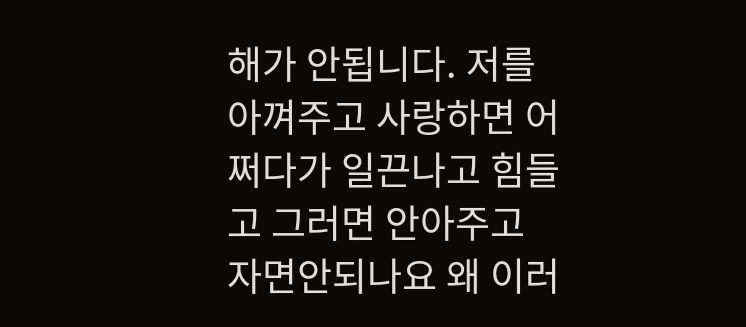해가 안됩니다. 저를 아껴주고 사랑하면 어쩌다가 일끈나고 힘들고 그러면 안아주고
자면안되나요 왜 이러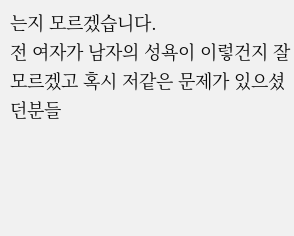는지 모르겠습니다.
전 여자가 남자의 성욕이 이렇건지 잘모르겠고 혹시 저같은 문제가 있으셨던분들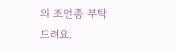의 조언좀 부탁드려요.